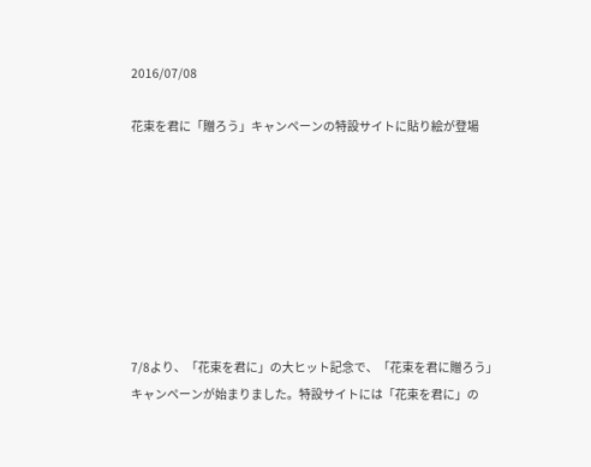2016/07/08

花束を君に「贈ろう」キャンペーンの特設サイトに貼り絵が登場








7/8より、「花束を君に」の大ヒット記念で、「花束を君に贈ろう」
キャンペーンが始まりました。特設サイトには「花束を君に」の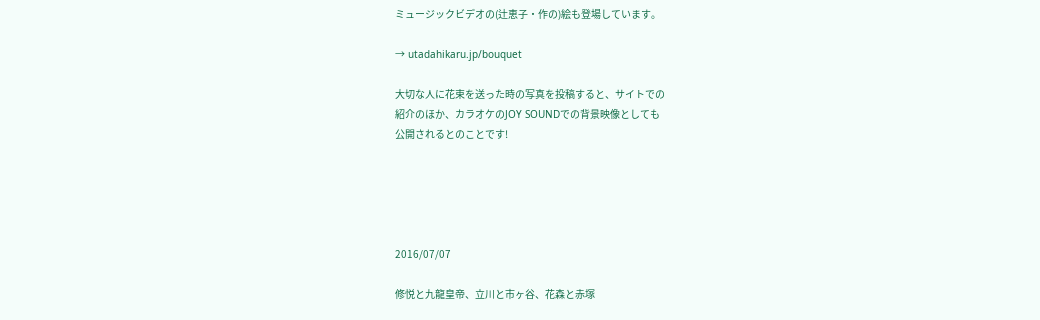ミュージックビデオの(辻恵子・作の)絵も登場しています。

→ utadahikaru.jp/bouquet

大切な人に花束を送った時の写真を投稿すると、サイトでの
紹介のほか、カラオケのJOY SOUNDでの背景映像としても
公開されるとのことです!





2016/07/07

修悦と九龍皇帝、立川と市ヶ谷、花森と赤塚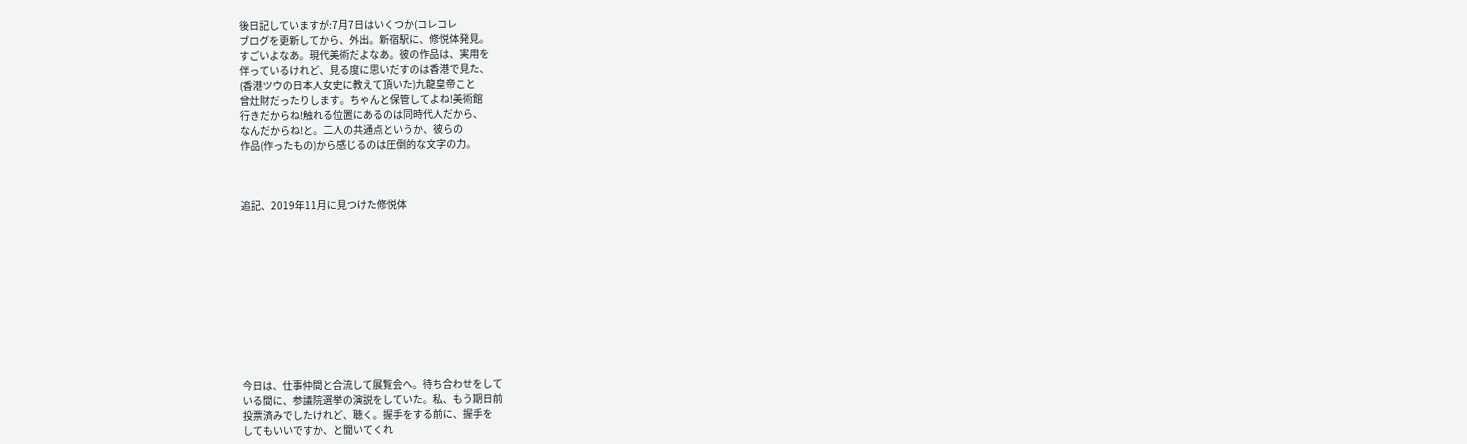後日記していますが:7月7日はいくつか(コレコレ
ブログを更新してから、外出。新宿駅に、修悦体発見。
すごいよなあ。現代美術だよなあ。彼の作品は、実用を
伴っているけれど、見る度に思いだすのは香港で見た、
(香港ツウの日本人女史に教えて頂いた)九龍皇帝こと
曾灶財だったりします。ちゃんと保管してよね!美術館
行きだからね!触れる位置にあるのは同時代人だから、
なんだからね!と。二人の共通点というか、彼らの
作品(作ったもの)から感じるのは圧倒的な文字の力。



追記、2019年11月に見つけた修悦体











今日は、仕事仲間と合流して展覧会へ。待ち合わせをして
いる間に、参議院選挙の演説をしていた。私、もう期日前
投票済みでしたけれど、聴く。握手をする前に、握手を
してもいいですか、と聞いてくれ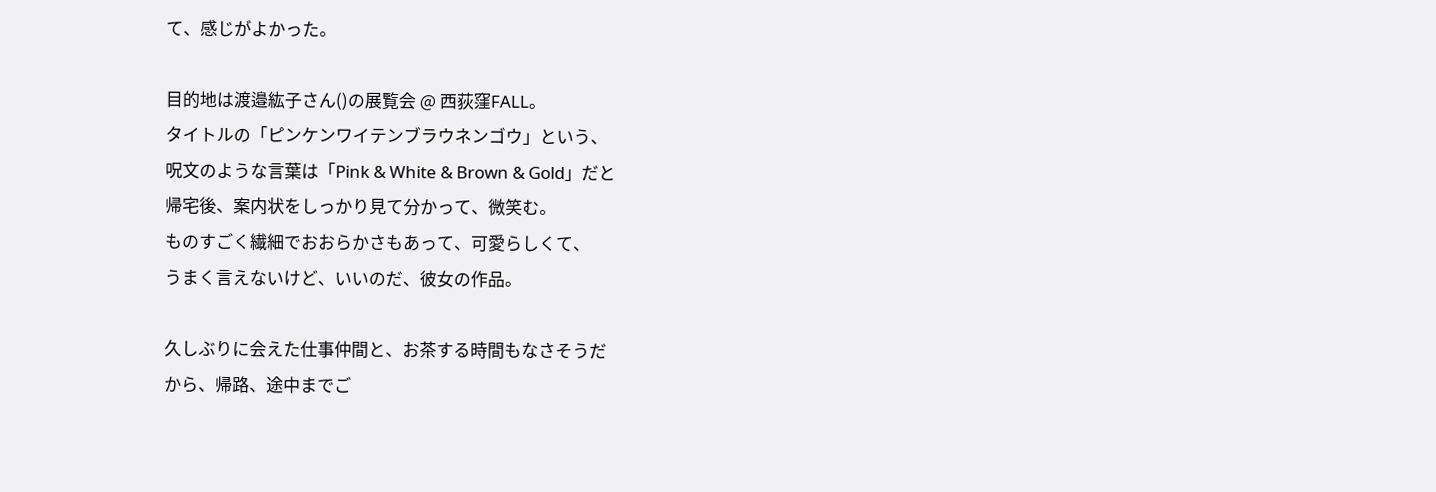て、感じがよかった。

目的地は渡邉紘子さん()の展覧会 @ 西荻窪FALL。
タイトルの「ピンケンワイテンブラウネンゴウ」という、
呪文のような言葉は「Pink & White & Brown & Gold」だと
帰宅後、案内状をしっかり見て分かって、微笑む。
ものすごく繊細でおおらかさもあって、可愛らしくて、
うまく言えないけど、いいのだ、彼女の作品。

久しぶりに会えた仕事仲間と、お茶する時間もなさそうだ
から、帰路、途中までご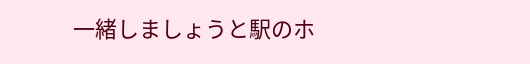一緒しましょうと駅のホ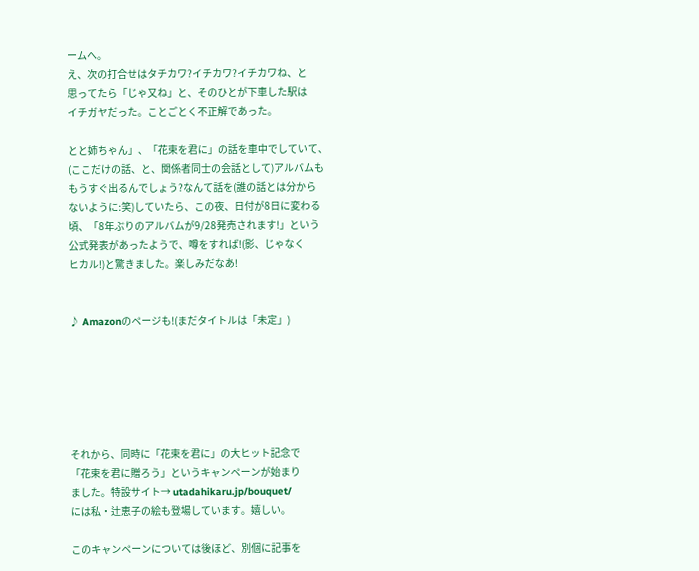ームへ。
え、次の打合せはタチカワ?イチカワ?イチカワね、と
思ってたら「じゃ又ね」と、そのひとが下車した駅は
イチガヤだった。ことごとく不正解であった。

とと姉ちゃん」、「花束を君に」の話を車中でしていて、
(ここだけの話、と、関係者同士の会話として)アルバムも
もうすぐ出るんでしょう?なんて話を(誰の話とは分から
ないように:笑)していたら、この夜、日付が8日に変わる
頃、「8年ぶりのアルバムが9/28発売されます!」という
公式発表があったようで、噂をすれば!(影、じゃなく
ヒカル!)と驚きました。楽しみだなあ!


♪ Amazonのページも!(まだタイトルは「未定」)






それから、同時に「花束を君に」の大ヒット記念で
「花束を君に贈ろう」というキャンペーンが始まり
ました。特設サイト→ utadahikaru.jp/bouquet/
には私・辻恵子の絵も登場しています。嬉しい。

このキャンペーンについては後ほど、別個に記事を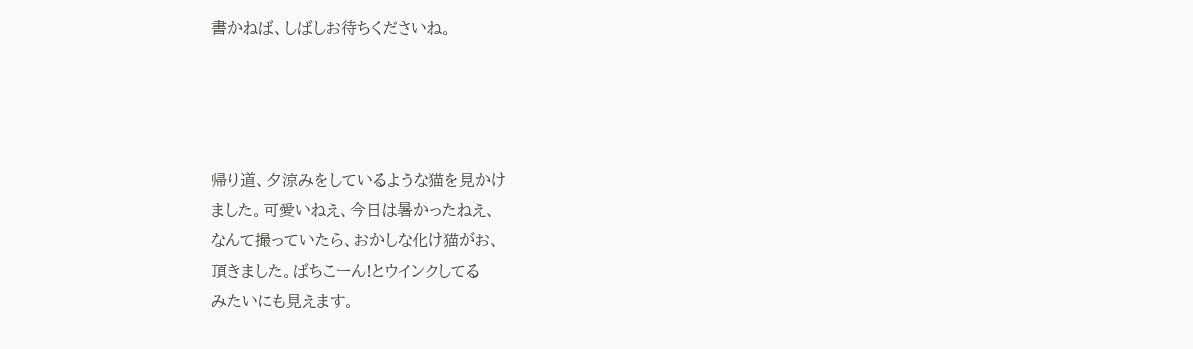書かねば、しばしお待ちくださいね。




帰り道、夕涼みをしているような猫を見かけ
ました。可愛いねえ、今日は暑かったねえ、
なんて撮っていたら、おかしな化け猫がお、
頂きました。ばちこーん!とウインクしてる
みたいにも見えます。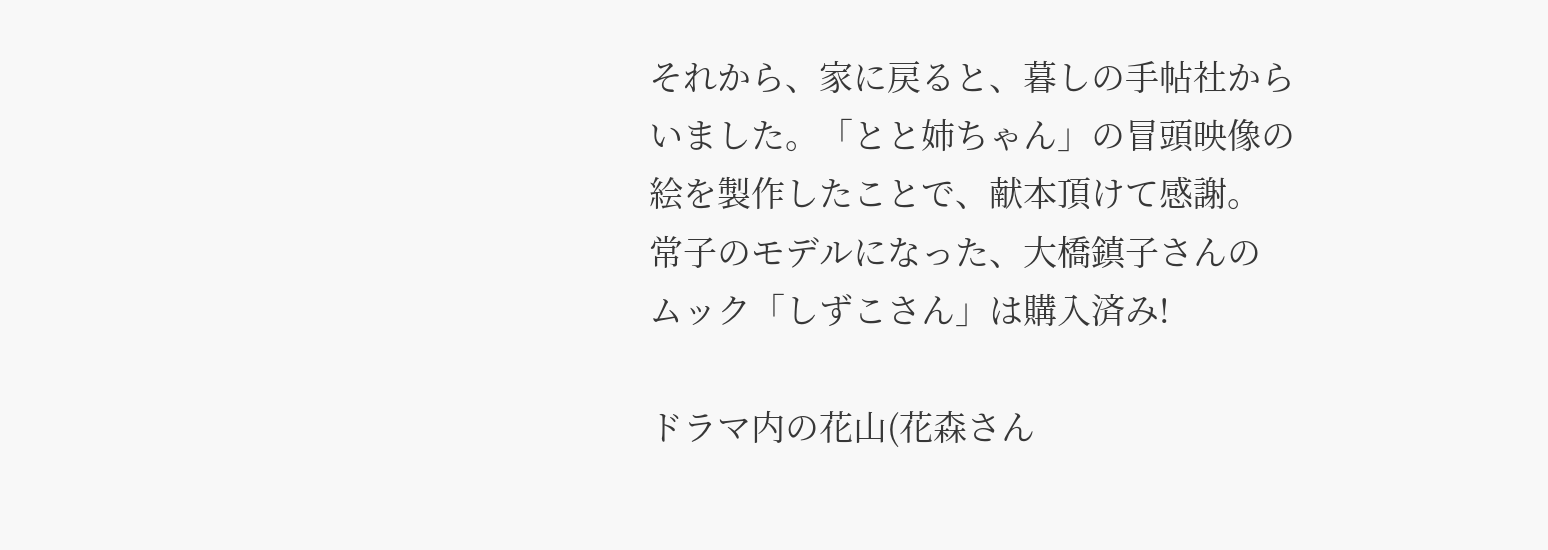それから、家に戻ると、暮しの手帖社から
いました。「とと姉ちゃん」の冒頭映像の
絵を製作したことで、献本頂けて感謝。
常子のモデルになった、大橋鎮子さんの
ムック「しずこさん」は購入済み!

ドラマ内の花山(花森さん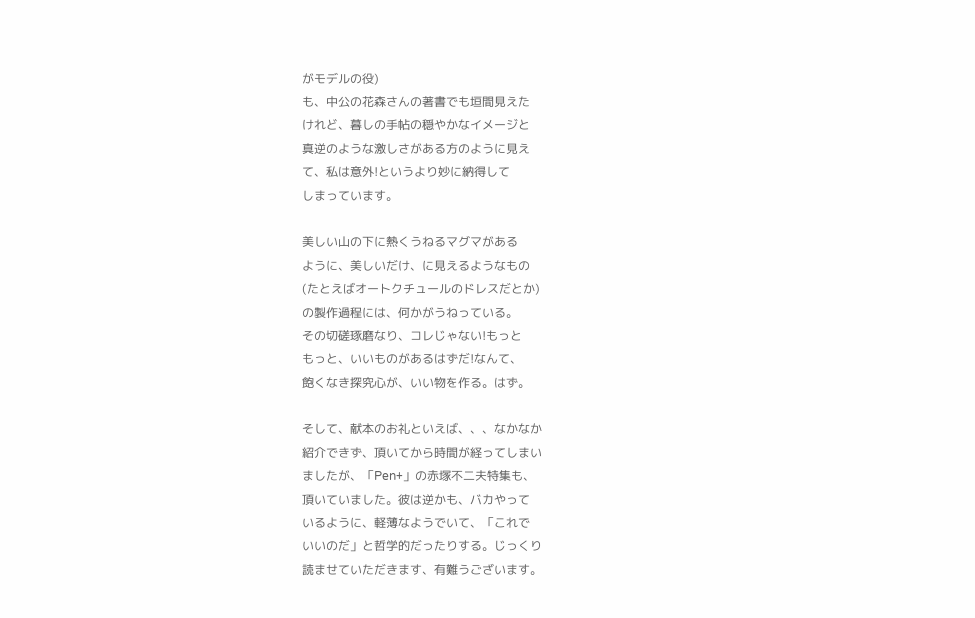がモデルの役)
も、中公の花森さんの著書でも垣間見えた
けれど、暮しの手帖の穏やかなイメージと
真逆のような激しさがある方のように見え
て、私は意外!というより妙に納得して
しまっています。

美しい山の下に熱くうねるマグマがある
ように、美しいだけ、に見えるようなもの
(たとえばオートクチュールのドレスだとか)
の製作過程には、何かがうねっている。
その切磋琢磨なり、コレじゃない!もっと
もっと、いいものがあるはずだ!なんて、
飽くなき探究心が、いい物を作る。はず。

そして、献本のお礼といえば、、、なかなか
紹介できず、頂いてから時間が経ってしまい
ましたが、「Pen+」の赤塚不二夫特集も、
頂いていました。彼は逆かも、バカやって
いるように、軽薄なようでいて、「これで
いいのだ」と哲学的だったりする。じっくり
読ませていただきます、有難うございます。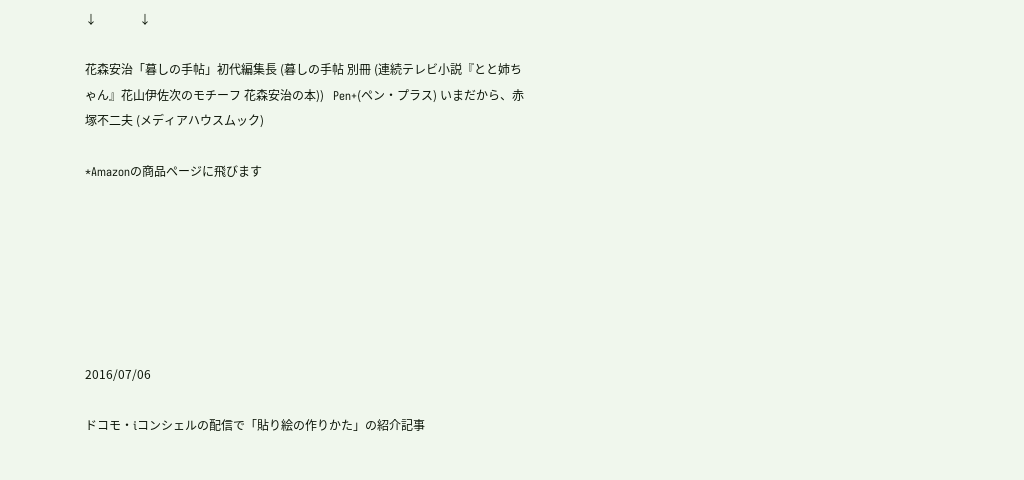↓              ↓

花森安治「暮しの手帖」初代編集長 (暮しの手帖 別冊 (連続テレビ小説『とと姉ちゃん』花山伊佐次のモチーフ 花森安治の本))   Pen+(ペン・プラス) いまだから、赤塚不二夫 (メディアハウスムック)

*Amazonの商品ページに飛びます







2016/07/06

ドコモ・iコンシェルの配信で「貼り絵の作りかた」の紹介記事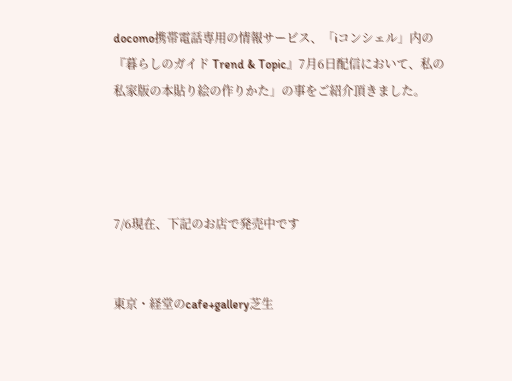docomo携帯電話専用の情報サービス、「iコンシェル」内の
『暮らしのガイド Trend & Topic』7月6日配信において、私の
私家版の本貼り絵の作りかた」の事をご紹介頂きました。




7/6現在、下記のお店で発売中です


東京・経堂のcafe+gallery芝生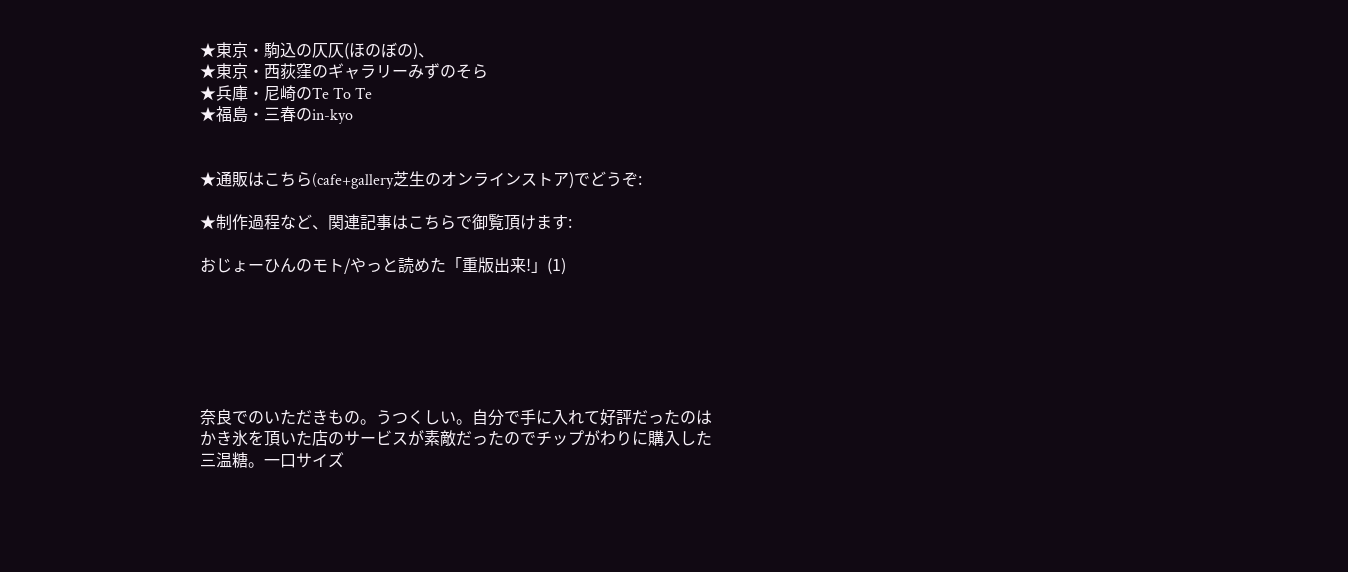★東京・駒込の仄仄(ほのぼの)、
★東京・西荻窪のギャラリーみずのそら
★兵庫・尼崎のTe To Te
★福島・三春のin-kyo


★通販はこちら(cafe+gallery芝生のオンラインストア)でどうぞ:

★制作過程など、関連記事はこちらで御覧頂けます:

おじょーひんのモト/やっと読めた「重版出来!」(1)






奈良でのいただきもの。うつくしい。自分で手に入れて好評だったのは
かき氷を頂いた店のサービスが素敵だったのでチップがわりに購入した
三温糖。一口サイズ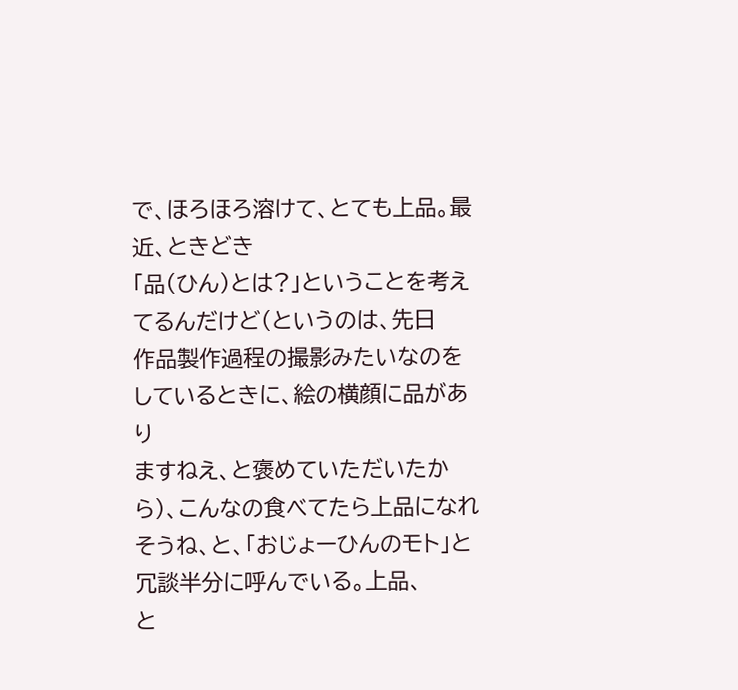で、ほろほろ溶けて、とても上品。最近、ときどき
「品(ひん)とは?」ということを考えてるんだけど(というのは、先日
作品製作過程の撮影みたいなのをしているときに、絵の横顔に品があり
ますねえ、と褒めていただいたから)、こんなの食べてたら上品になれ
そうね、と、「おじょーひんのモト」と冗談半分に呼んでいる。上品、
と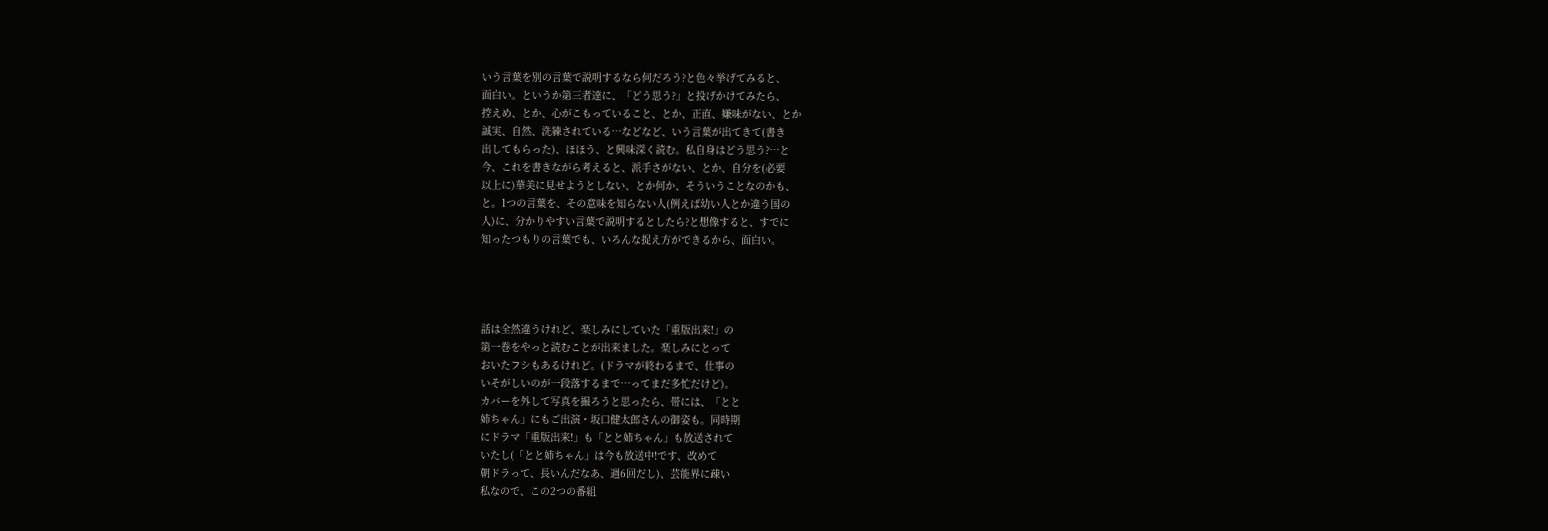いう言葉を別の言葉で説明するなら何だろう?と色々挙げてみると、
面白い。というか第三者達に、「どう思う?」と投げかけてみたら、
控えめ、とか、心がこもっていること、とか、正直、嫌味がない、とか
誠実、自然、洗練されている…などなど、いう言葉が出てきて(書き
出してもらった)、ほほう、と興味深く読む。私自身はどう思う?…と
今、これを書きながら考えると、派手さがない、とか、自分を(必要
以上に)華美に見せようとしない、とか何か、そういうことなのかも、
と。1つの言葉を、その意味を知らない人(例えば幼い人とか違う国の
人)に、分かりやすい言葉で説明するとしたら?と想像すると、すでに
知ったつもりの言葉でも、いろんな捉え方ができるから、面白い。




話は全然違うけれど、楽しみにしていた「重版出来!」の
第一巻をやっと読むことが出来ました。楽しみにとって
おいたフシもあるけれど。(ドラマが終わるまで、仕事の
いそがしいのが一段落するまで…ってまだ多忙だけど)。
カバーを外して写真を撮ろうと思ったら、帯には、「とと
姉ちゃん」にもご出演・坂口健太郎さんの御姿も。同時期
にドラマ「重版出来!」も「とと姉ちゃん」も放送されて
いたし(「とと姉ちゃん」は今も放送中!です、改めて
朝ドラって、長いんだなあ、週6回だし)、芸能界に疎い
私なので、この2つの番組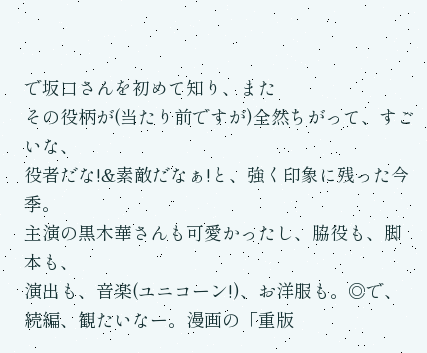で坂口さんを初めて知り、また
その役柄が(当たり前ですが)全然ちがって、すごいな、
役者だな!&素敵だなぁ!と、強く印象に残った今季。
主演の黒木華さんも可愛かったし、脇役も、脚本も、
演出も、音楽(ユニコーン!)、お洋服も。◎で、
続編、観たいなー。漫画の「重版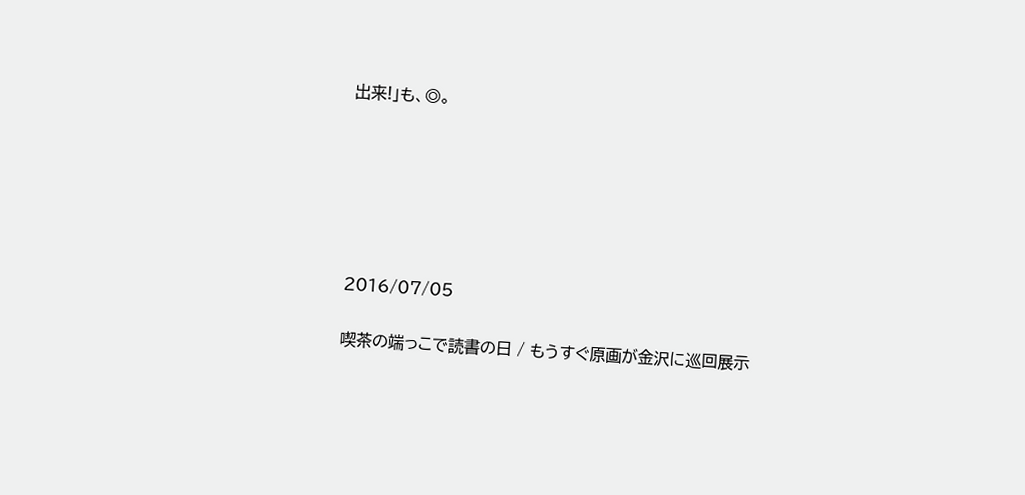出来!」も、◎。






2016/07/05

喫茶の端っこで読書の日 / もうすぐ原画が金沢に巡回展示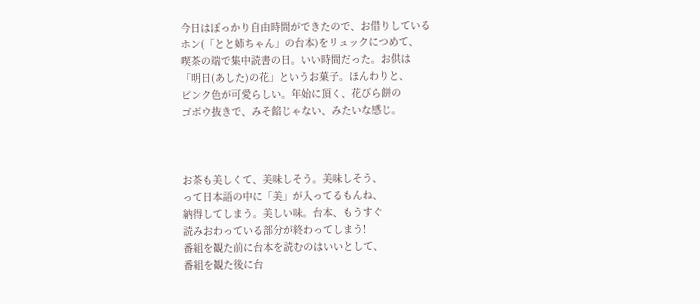今日はぽっかり自由時間ができたので、お借りしている
ホン(「とと姉ちゃん」の台本)をリュックにつめて、
喫茶の端で集中読書の日。いい時間だった。お供は
「明日(あした)の花」というお菓子。ほんわりと、
ピンク色が可愛らしい。年始に頂く、花びら餅の
ゴボウ抜きで、みそ餡じゃない、みたいな感じ。



お茶も美しくて、美味しそう。美味しそう、
って日本語の中に「美」が入ってるもんね、
納得してしまう。美しい味。台本、もうすぐ
読みおわっている部分が終わってしまう!
番組を観た前に台本を読むのはいいとして、
番組を観た後に台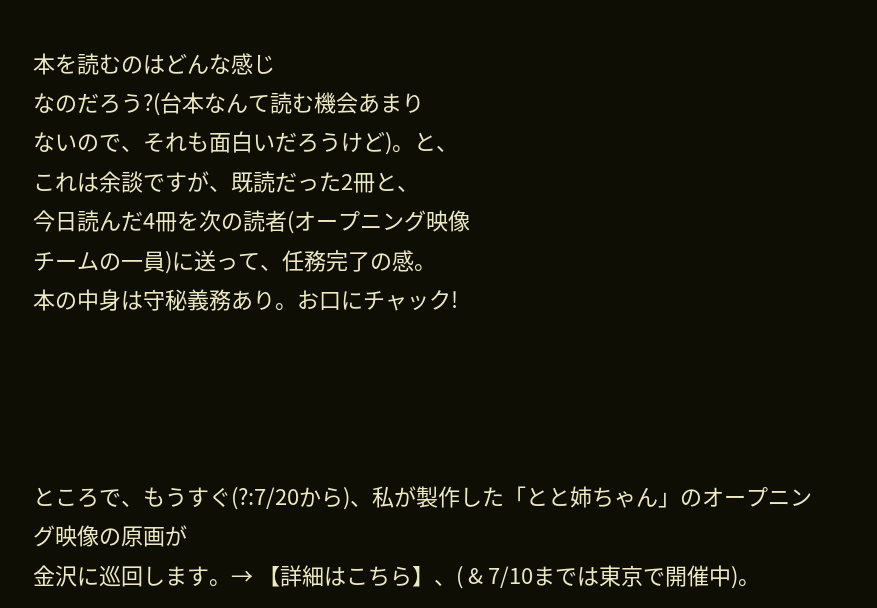本を読むのはどんな感じ
なのだろう?(台本なんて読む機会あまり
ないので、それも面白いだろうけど)。と、
これは余談ですが、既読だった2冊と、
今日読んだ4冊を次の読者(オープニング映像
チームの一員)に送って、任務完了の感。
本の中身は守秘義務あり。お口にチャック!




ところで、もうすぐ(?:7/20から)、私が製作した「とと姉ちゃん」のオープニング映像の原画が
金沢に巡回します。→ 【詳細はこちら】、( & 7/10までは東京で開催中)。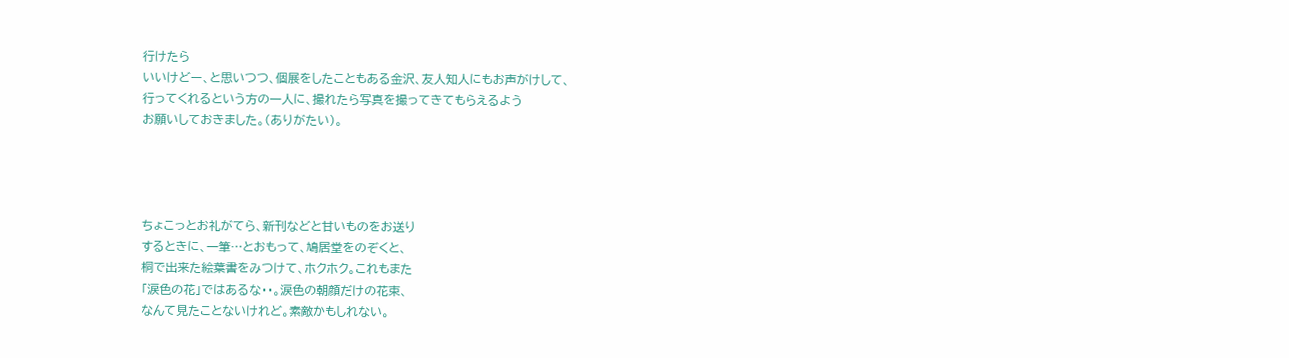行けたら
いいけどー、と思いつつ、個展をしたこともある金沢、友人知人にもお声がけして、
行ってくれるという方の一人に、撮れたら写真を撮ってきてもらえるよう
お願いしておきました。(ありがたい)。




ちょこっとお礼がてら、新刊などと甘いものをお送り
するときに、一筆…とおもって、鳩居堂をのぞくと、
桐で出来た絵葉書をみつけて、ホクホク。これもまた
「涙色の花」ではあるな・・。涙色の朝顔だけの花束、
なんて見たことないけれど。素敵かもしれない。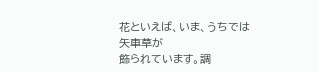花といえば、いま、うちでは矢車草が
飾られています。調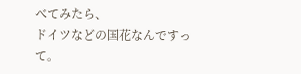べてみたら、
ドイツなどの国花なんですって。